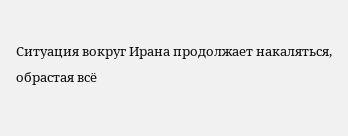Ситуация вокруг Ирана продолжает накаляться, обрастая всё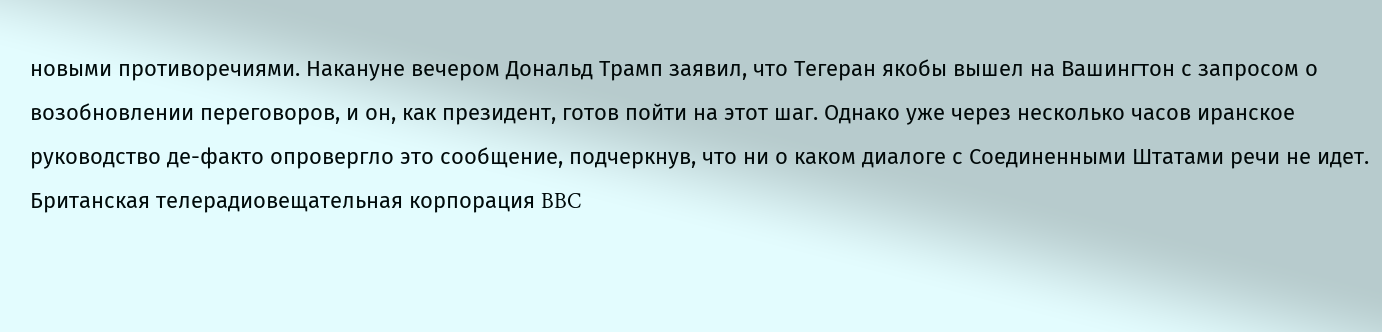новыми противоречиями. Накануне вечером Дональд Трамп заявил, что Тегеран якобы вышел на Вашингтон с запросом о возобновлении переговоров, и он, как президент, готов пойти на этот шаг. Однако уже через несколько часов иранское руководство де-факто опровергло это сообщение, подчеркнув, что ни о каком диалоге с Соединенными Штатами речи не идет. Британская телерадиовещательная корпорация BBC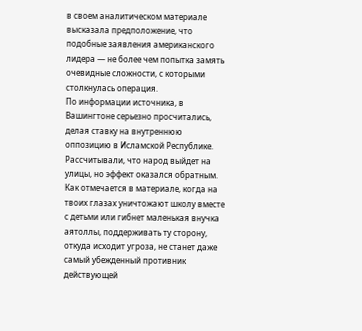в своем аналитическом материале высказала предположение, что подобные заявления американского лидера — не более чем попытка замять очевидные сложности, с которыми столкнулась операция.
По информации источника, в Вашингтоне серьезно просчитались, делая ставку на внутреннюю оппозицию в Исламской Республике. Рассчитывали, что народ выйдет на улицы, но эффект оказался обратным. Как отмечается в материале, когда на твоих глазах уничтожают школу вместе с детьми или гибнет маленькая внучка аятоллы, поддерживать ту сторону, откуда исходит угроза, не станет даже самый убежденный противник действующей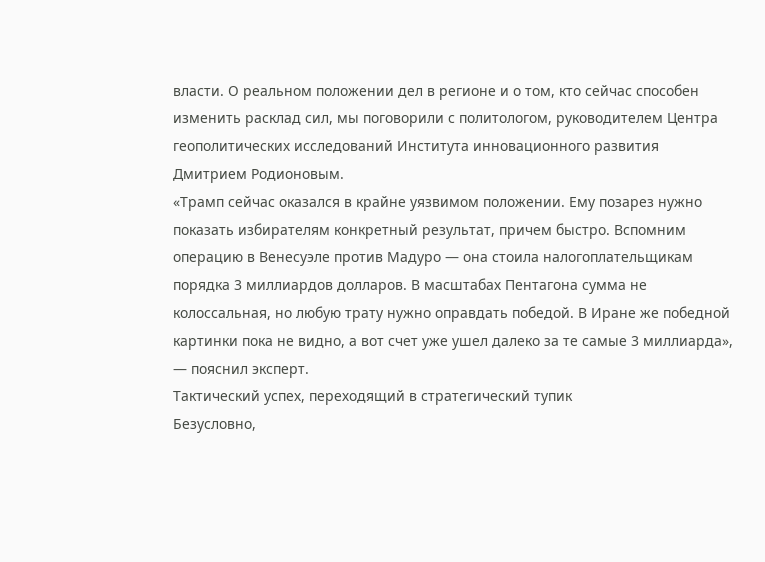власти. О реальном положении дел в регионе и о том, кто сейчас способен изменить расклад сил, мы поговорили с политологом, руководителем Центра геополитических исследований Института инновационного развития Дмитрием Родионовым.
«Трамп сейчас оказался в крайне уязвимом положении. Ему позарез нужно показать избирателям конкретный результат, причем быстро. Вспомним операцию в Венесуэле против Мадуро — она стоила налогоплательщикам порядка 3 миллиардов долларов. В масштабах Пентагона сумма не колоссальная, но любую трату нужно оправдать победой. В Иране же победной картинки пока не видно, а вот счет уже ушел далеко за те самые 3 миллиарда», — пояснил эксперт.
Тактический успех, переходящий в стратегический тупик
Безусловно,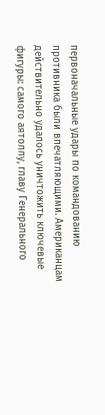первоначальные удары по командованию противника были впечатляющими. Американцам действительно удалось уничтожить ключевые фигуры: самого аятоллу, главу Генерального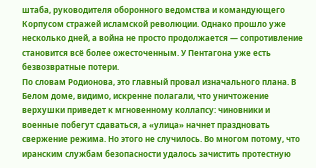штаба, руководителя оборонного ведомства и командующего Корпусом стражей исламской революции. Однако прошло уже несколько дней, а война не просто продолжается — сопротивление становится всё более ожесточенным. У Пентагона уже есть безвозвратные потери.
По словам Родионова, это главный провал изначального плана. В Белом доме, видимо, искренне полагали, что уничтожение верхушки приведет к мгновенному коллапсу: чиновники и военные побегут сдаваться, а «улица» начнет праздновать свержение режима. Но этого не случилось. Во многом потому, что иранским службам безопасности удалось зачистить протестную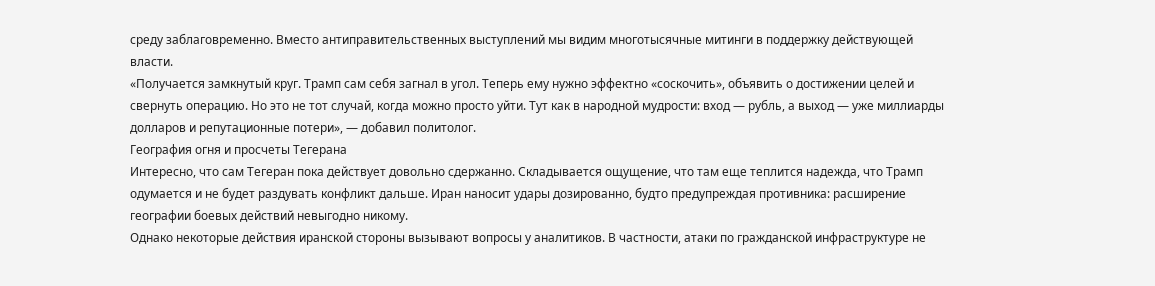среду заблаговременно. Вместо антиправительственных выступлений мы видим многотысячные митинги в поддержку действующей власти.
«Получается замкнутый круг. Трамп сам себя загнал в угол. Теперь ему нужно эффектно «соскочить», объявить о достижении целей и свернуть операцию. Но это не тот случай, когда можно просто уйти. Тут как в народной мудрости: вход — рубль, а выход — уже миллиарды долларов и репутационные потери», — добавил политолог.
География огня и просчеты Тегерана
Интересно, что сам Тегеран пока действует довольно сдержанно. Складывается ощущение, что там еще теплится надежда, что Трамп одумается и не будет раздувать конфликт дальше. Иран наносит удары дозированно, будто предупреждая противника: расширение географии боевых действий невыгодно никому.
Однако некоторые действия иранской стороны вызывают вопросы у аналитиков. В частности, атаки по гражданской инфраструктуре не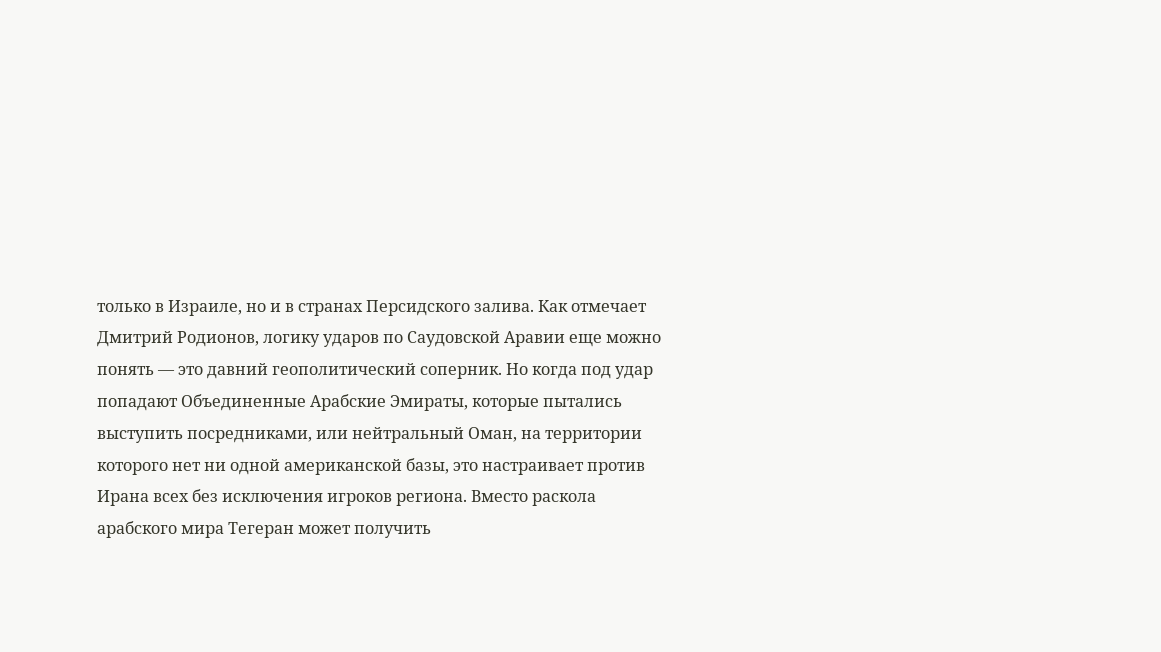только в Израиле, но и в странах Персидского залива. Как отмечает Дмитрий Родионов, логику ударов по Саудовской Аравии еще можно понять — это давний геополитический соперник. Но когда под удар попадают Объединенные Арабские Эмираты, которые пытались выступить посредниками, или нейтральный Оман, на территории которого нет ни одной американской базы, это настраивает против Ирана всех без исключения игроков региона. Вместо раскола арабского мира Тегеран может получить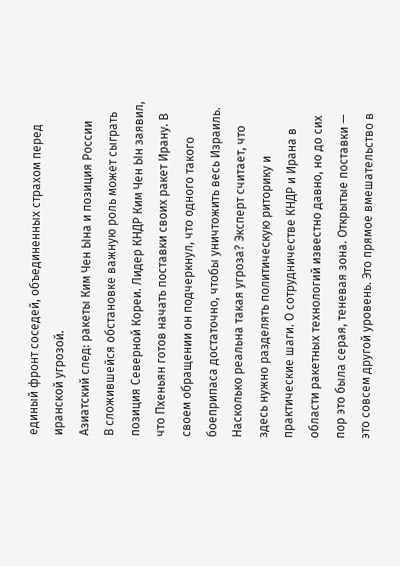единый фронт соседей, объединенных страхом перед иранской угрозой.
Азиатский след: ракеты Ким Чен Ына и позиция России
В сложившейся обстановке важную роль может сыграть позиция Северной Кореи. Лидер КНДР Ким Чен Ын заявил, что Пхеньян готов начать поставки своих ракет Ирану. В своем обращении он подчеркнул, что одного такого боеприпаса достаточно, чтобы уничтожить весь Израиль.
Насколько реальна такая угроза? Эксперт считает, что здесь нужно разделять политическую риторику и практические шаги. О сотрудничестве КНДР и Ирана в области ракетных технологий известно давно, но до сих пор это была серая, теневая зона. Открытые поставки — это совсем другой уровень. Это прямое вмешательство в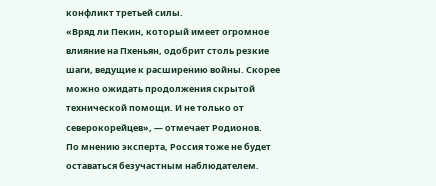конфликт третьей силы.
«Вряд ли Пекин, который имеет огромное влияние на Пхеньян, одобрит столь резкие шаги, ведущие к расширению войны. Скорее можно ожидать продолжения скрытой технической помощи. И не только от северокорейцев», — отмечает Родионов.
По мнению эксперта, Россия тоже не будет оставаться безучастным наблюдателем.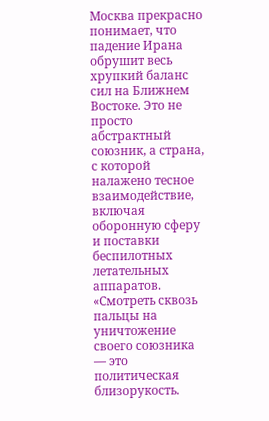Москва прекрасно понимает, что падение Ирана обрушит весь хрупкий баланс сил на Ближнем Востоке. Это не просто абстрактный союзник, а страна, с которой налажено тесное взаимодействие, включая оборонную сферу и поставки беспилотных летательных аппаратов.
«Смотреть сквозь пальцы на уничтожение своего союзника — это политическая близорукость.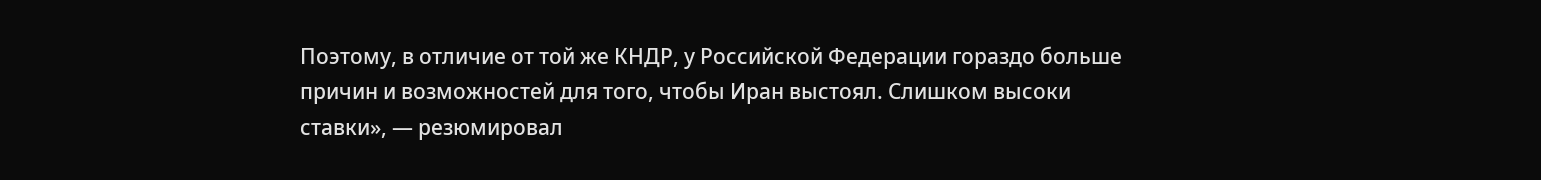Поэтому, в отличие от той же КНДР, у Российской Федерации гораздо больше причин и возможностей для того, чтобы Иран выстоял. Слишком высоки ставки», — резюмировал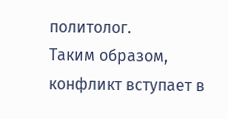политолог.
Таким образом, конфликт вступает в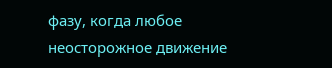фазу, когда любое неосторожное движение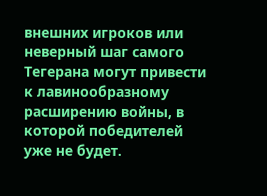внешних игроков или неверный шаг самого Тегерана могут привести к лавинообразному расширению войны, в которой победителей уже не будет.